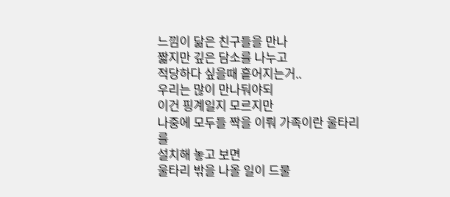느낌이 닮은 친구들을 만나
짧지만 깊은 담소를 나누고
적당하다 싶을때 흩어지는거..
우리는 많이 만나둬야되
이건 핑계일지 모르지만
나중에 모두들 짝을 이뤄 가족이란 울타리를
설치해 놓고 보면
울타리 밖을 나올 일이 드물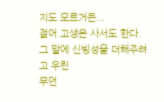지도 모르거든...
젊어 고생은 사서도 한다.
그 말에 신빙성을 더해주려고 우린
무던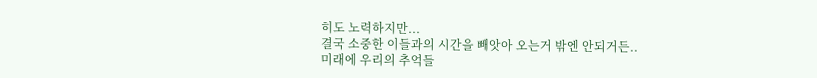히도 노력하지만...
결국 소중한 이들과의 시간을 빼앗아 오는거 밖엔 안되거든..
미래에 우리의 추억들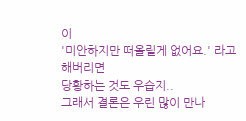이
'미안하지만 떠올릴게 없어요.' 라고 해버리면
당황하는 것도 우습지..
그래서 결론은 우린 많이 만나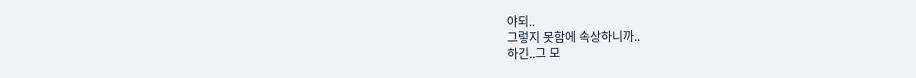야되..
그렇지 못함에 속상하니까..
하긴..그 모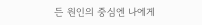든 원인의 중심엔 나에게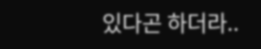있다곤 하더라..